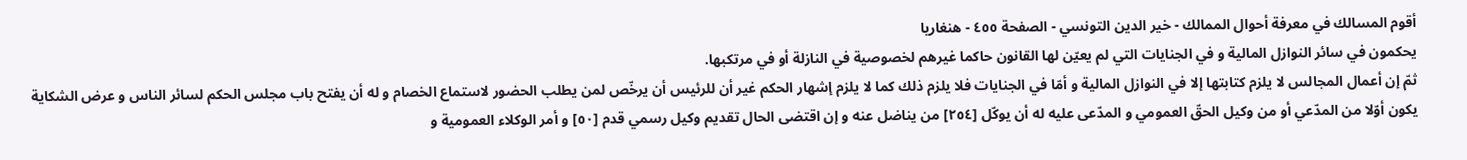أقوم المسالك في معرفة أحوال الممالك - خير الدين التونسي - الصفحة ٤٥٥ - هنغاريا
يحكمون في سائر النوازل المالية و في الجنايات التي لم يعيّن لها القانون حاكما غيرهم لخصوصية في النازلة أو في مرتكبها.
ثمّ إن أعمال المجالس لا يلزم كتابتها إلا في النوازل المالية و أمّا في الجنايات فلا يلزم ذلك كما لا يلزم إشهار الحكم غير أن للرئيس أن يرخّص لمن يطلب الحضور لاستماع الخصام و له أن يفتح باب مجلس الحكم لسائر الناس و عرض الشكاية يكون أوّلا من المدّعي أو من وكيل الحقّ العمومي و المدّعى عليه له أن يوكّل [٢٥٤] من يناضل عنه و إن اقتضى الحال تقديم وكيل رسمي قدم [٥٠] و أمر الوكلاء العمومية و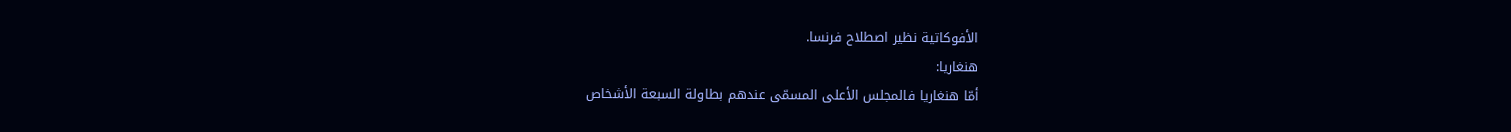الأفوكاتية نظير اصطلاح فرنسا.
هنغاريا:
أمّا هنغاريا فالمجلس الأعلى المسمّى عندهم بطاولة السبعة الأشخاص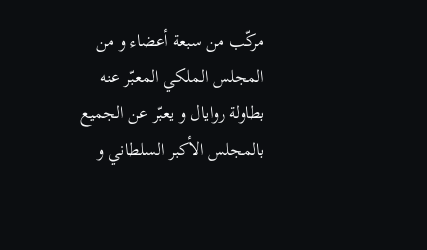مركّب من سبعة أعضاء و من المجلس الملكي المعبّر عنه بطاولة روايال و يعبّر عن الجميع بالمجلس الأكبر السلطاني و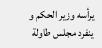يرأسه وزير الحكم و ينفرد مجلس طاولة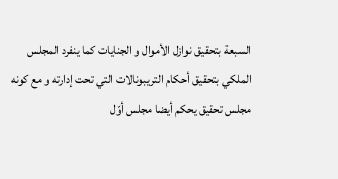السبعة بتحقيق نوازل الأموال و الجنايات كما ينفرد المجلس الملكي بتحقيق أحكام التريبونالات التي تحت إدارته و مع كونه مجلس تحقيق يحكم أيضا مجلس أوّل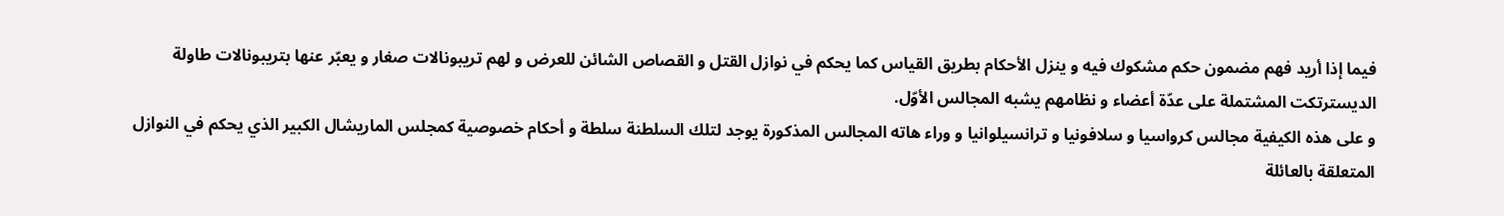فيما إذا أريد فهم مضمون حكم مشكوك فيه و ينزل الأحكام بطريق القياس كما يحكم في نوازل القتل و القصاص الشائن للعرض و لهم تريبونالات صغار و يعبّر عنها بتريبونالات طاولة الديسترتكت المشتملة على عدّة أعضاء و نظامهم يشبه المجالس الأوّل.
و على هذه الكيفية مجالس كرواسيا و سلافونيا و ترانسيلوانيا و وراء هاته المجالس المذكورة يوجد لتلك السلطنة سلطة و أحكام خصوصية كمجلس الماريشال الكبير الذي يحكم في النوازل المتعلقة بالعائلة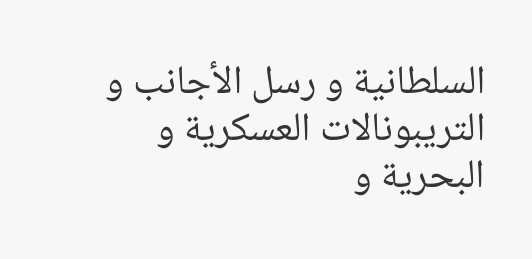السلطانية و رسل الأجانب و التريبونالات العسكرية و البحرية و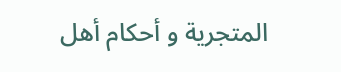المتجرية و أحكام أهل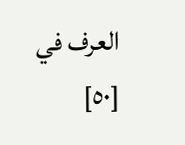العرف في
[٥٠]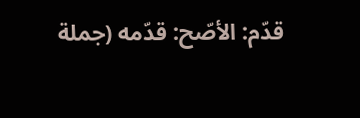قدّم: الأصّح: قدّمه (جملة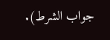جواب الشرط).